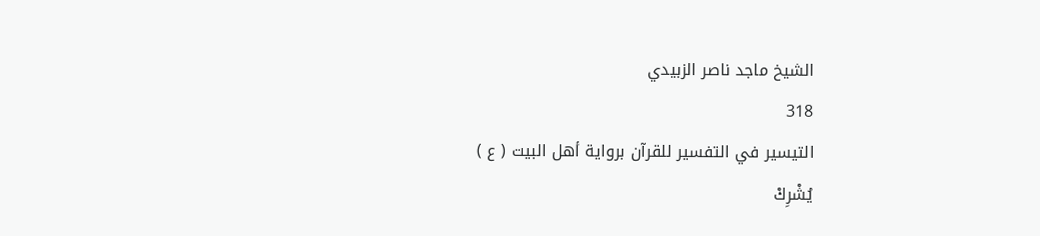الشيخ ماجد ناصر الزبيدي
318
التيسير في التفسير للقرآن برواية أهل البيت ( ع )
يُشْرِكْ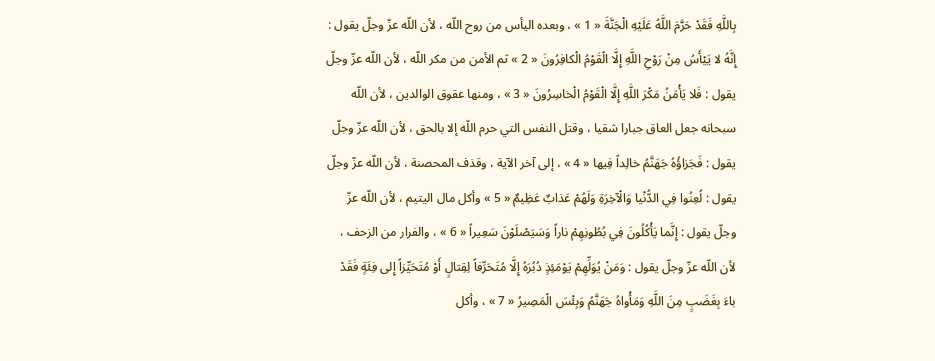بِاللَّهِ فَقَدْ حَرَّمَ اللَّهُ عَلَيْهِ الْجَنَّةَ « 1 » ، وبعده اليأس من روح اللّه ، لأن اللّه عزّ وجلّ يقول : إِنَّهُ لا يَيْأَسُ مِنْ رَوْحِ اللَّهِ إِلَّا الْقَوْمُ الْكافِرُونَ « 2 » ثم الأمن من مكر اللّه ، لأن اللّه عزّ وجلّ يقول : فَلا يَأْمَنُ مَكْرَ اللَّهِ إِلَّا الْقَوْمُ الْخاسِرُونَ « 3 » ، ومنها عقوق الوالدين ، لأن اللّه سبحانه جعل العاق جبارا شقيا ، وقتل النفس التي حرم اللّه إلا بالحق ، لأن اللّه عزّ وجلّ يقول : فَجَزاؤُهُ جَهَنَّمُ خالِداً فِيها « 4 » ، إلى آخر الآية ، وقذف المحصنة ، لأن اللّه عزّ وجلّ يقول : لُعِنُوا فِي الدُّنْيا وَالْآخِرَةِ وَلَهُمْ عَذابٌ عَظِيمٌ « 5 » وأكل مال اليتيم ، لأن اللّه عزّ وجلّ يقول : إِنَّما يَأْكُلُونَ فِي بُطُونِهِمْ ناراً وَسَيَصْلَوْنَ سَعِيراً « 6 » ، والفرار من الزحف ، لأن اللّه عزّ وجلّ يقول : وَمَنْ يُوَلِّهِمْ يَوْمَئِذٍ دُبُرَهُ إِلَّا مُتَحَرِّفاً لِقِتالٍ أَوْ مُتَحَيِّزاً إِلى فِئَةٍ فَقَدْ باءَ بِغَضَبٍ مِنَ اللَّهِ وَمَأْواهُ جَهَنَّمُ وَبِئْسَ الْمَصِيرُ « 7 » ، وأكل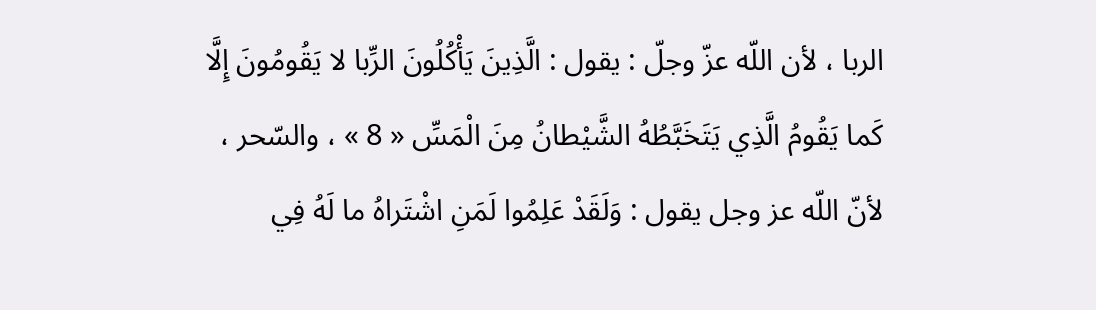الربا ، لأن اللّه عزّ وجلّ : يقول : الَّذِينَ يَأْكُلُونَ الرِّبا لا يَقُومُونَ إِلَّا كَما يَقُومُ الَّذِي يَتَخَبَّطُهُ الشَّيْطانُ مِنَ الْمَسِّ « 8 » ، والسّحر ، لأنّ اللّه عز وجل يقول : وَلَقَدْ عَلِمُوا لَمَنِ اشْتَراهُ ما لَهُ فِي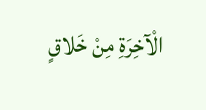الْآخِرَةِ مِنْ خَلاقٍ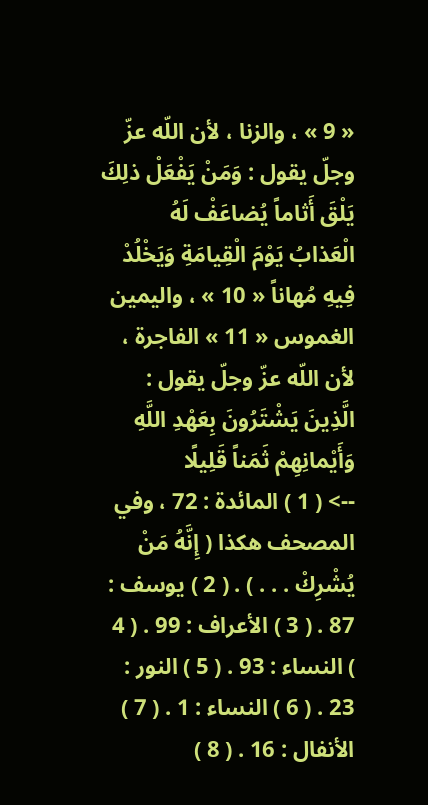« 9 » ، والزنا ، لأن اللّه عزّ وجلّ يقول : وَمَنْ يَفْعَلْ ذلِكَ يَلْقَ أَثاماً يُضاعَفْ لَهُ الْعَذابُ يَوْمَ الْقِيامَةِ وَيَخْلُدْ فِيهِ مُهاناً « 10 » ، واليمين الغموس « 11 » الفاجرة ، لأن اللّه عزّ وجلّ يقول : الَّذِينَ يَشْتَرُونَ بِعَهْدِ اللَّهِ وَأَيْمانِهِمْ ثَمَناً قَلِيلًا
--> ( 1 ) المائدة : 72 ، وفي المصحف هكذا ( إِنَّهُ مَنْ يُشْرِكْ . . . ) . ( 2 ) يوسف : 87 . ( 3 ) الأعراف : 99 . ( 4 ) النساء : 93 . ( 5 ) النور : 23 . ( 6 ) النساء : 1 . ( 7 ) الأنفال : 16 . ( 8 )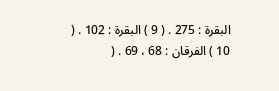البقرة : 275 . ( 9 ) البقرة : 102 . ( 10 ) الفرقان : 68 ، 69 . (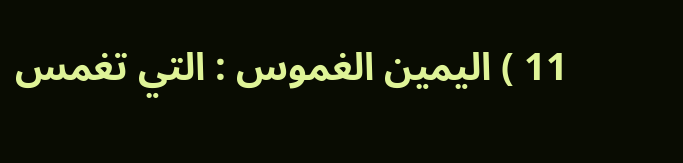11 ) اليمين الغموس : التي تغمس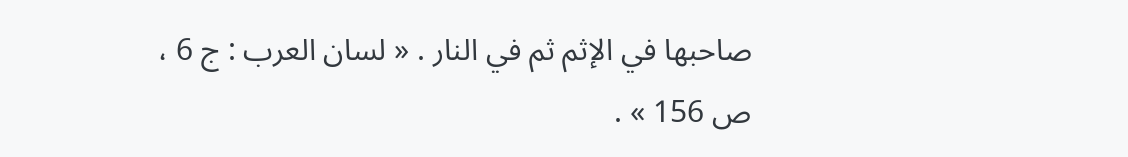صاحبها في الإثم ثم في النار . « لسان العرب : ج 6 ، ص 156 » .